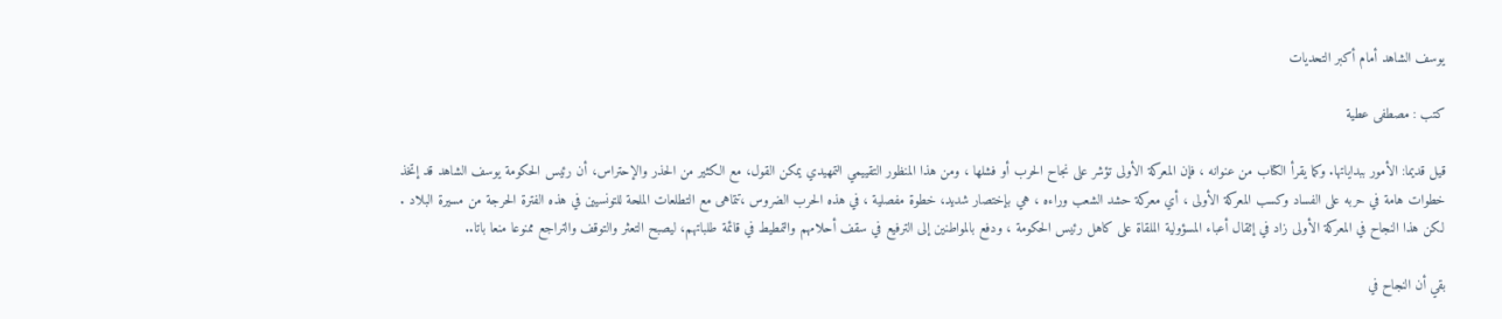يوسف الشاهد أمام أكبر التحديات

كتب : مصطفى عطية

قيل قديما: الأمور ببداياتها. وكما يقرأ الكتاب من عنوانه ، فإن المعركة الأولى تؤشر على نجاح الحرب أو فشلها ، ومن هذا المنظور التقييمي التمهيدي يمكن القول، مع الكثير من الحذر والإحتراس، أن رئيس الحكومة يوسف الشاهد قد إتخذ خطوات هامة في حربه على الفساد وكسب المعركة الأولى ، أي معركة حشد الشعب وراءه ، هي بإختصار شديد، خطوة مفصلية ، في هذه الحرب الضروس ،تتماهى مع التطلعات الملحة للتونسيين في هذه الفترة الحرجة من مسيرة البلاد . لكن هذا النجاح في المعركة الأولى زاد في إثقال أعباء المسؤولية الملقاة على كاهل رئيس الحكومة ، ودفع بالمواطنين إلى الترفيع في سقف أحلامهم والتمطيط في قائمة طلباتهم، ليصبح التعثر والتوقف والتراجع ممنوعا منعا باتا..

بقي أن النجاح في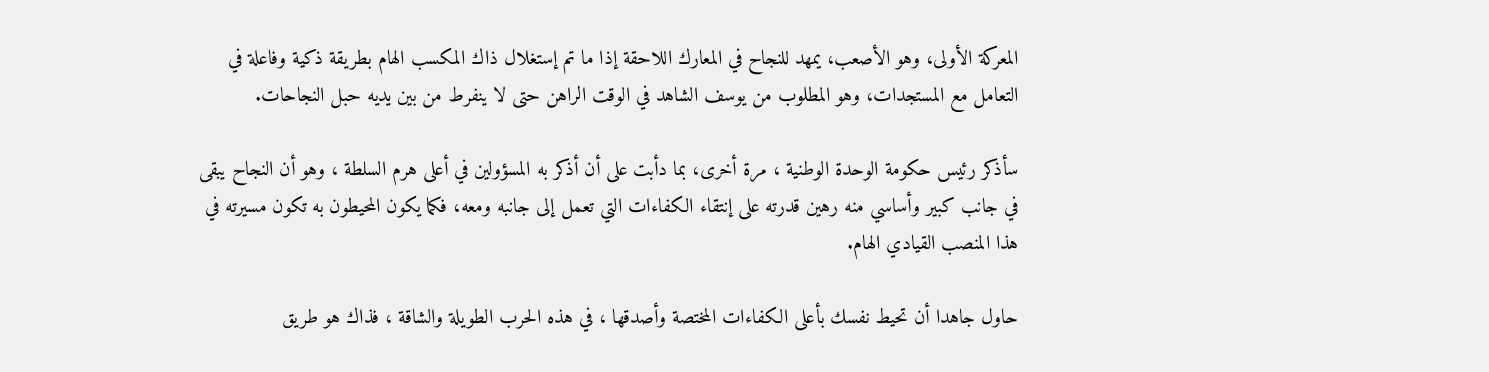المعركة الأولى، وهو الأصعب، يمهد للنجاح في المعارك اللاحقة إذا ما تم إستغلال ذاك المكسب الهام بطريقة ذكية وفاعلة في التعامل مع المستجدات، وهو المطلوب من يوسف الشاهد في الوقت الراهن حتى لا ينفرط من بين يديه حبل النجاحات.

سأذكر رئيس حكومة الوحدة الوطنية ، مرة أخرى، بما دأبت على أن أذكر به المسؤولين في أعلى هرم السلطة ، وهو أن النجاح يبقى في جانب كبير وأساسي منه رهين قدرته على إنتقاء الكفاءات التي تعمل إلى جانبه ومعه، فكما يكون المحيطون به تكون مسيرته في هذا المنصب القيادي الهام.

حاول جاهدا أن تحيط نفسك بأعلى الكفاءات المختصة وأصدقها ، في هذه الحرب الطويلة والشاقة ، فذاك هو طريق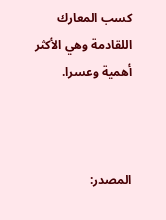كسب المعارك اللقادمة وهي الأكثر أهمية وعسرا.



المصدر: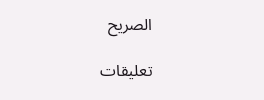الصريح

تعليقات